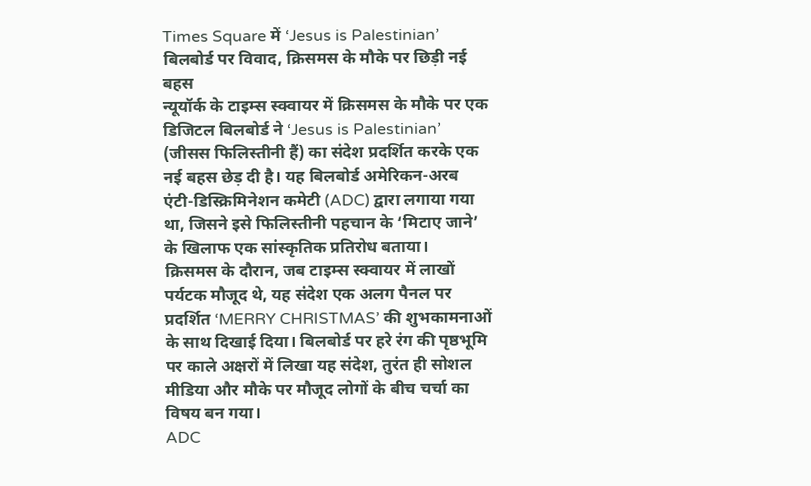Times Square में ‘Jesus is Palestinian’ बिलबोर्ड पर विवाद, क्रिसमस के मौके पर छिड़ी नई बहस
न्यूयॉर्क के टाइम्स स्क्वायर में क्रिसमस के मौके पर एक डिजिटल बिलबोर्ड ने ‘Jesus is Palestinian’ (जीसस फिलिस्तीनी हैं) का संदेश प्रदर्शित करके एक नई बहस छेड़ दी है। यह बिलबोर्ड अमेरिकन-अरब एंटी-डिस्क्रिमिनेशन कमेटी (ADC) द्वारा लगाया गया था, जिसने इसे फिलिस्तीनी पहचान के ‘मिटाए जाने’ के खिलाफ एक सांस्कृतिक प्रतिरोध बताया।
क्रिसमस के दौरान, जब टाइम्स स्क्वायर में लाखों पर्यटक मौजूद थे, यह संदेश एक अलग पैनल पर प्रदर्शित ‘MERRY CHRISTMAS’ की शुभकामनाओं के साथ दिखाई दिया। बिलबोर्ड पर हरे रंग की पृष्ठभूमि पर काले अक्षरों में लिखा यह संदेश, तुरंत ही सोशल मीडिया और मौके पर मौजूद लोगों के बीच चर्चा का विषय बन गया।
ADC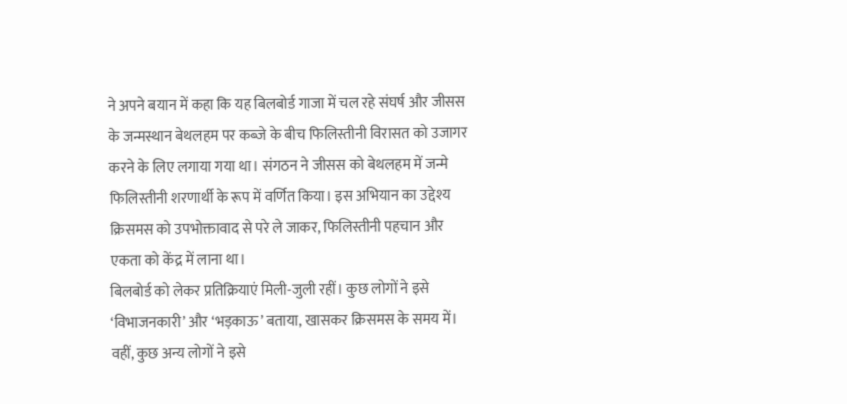ने अपने बयान में कहा कि यह बिलबोर्ड गाजा में चल रहे संघर्ष और जीसस के जन्मस्थान बेथलहम पर कब्जे के बीच फिलिस्तीनी विरासत को उजागर करने के लिए लगाया गया था। संगठन ने जीसस को बेथलहम में जन्मे फिलिस्तीनी शरणार्थी के रूप में वर्णित किया। इस अभियान का उद्देश्य क्रिसमस को उपभोक्तावाद से परे ले जाकर, फिलिस्तीनी पहचान और एकता को केंद्र में लाना था।
बिलबोर्ड को लेकर प्रतिक्रियाएं मिली-जुली रहीं। कुछ लोगों ने इसे ‘विभाजनकारी’ और ‘भड़काऊ’ बताया, खासकर क्रिसमस के समय में। वहीं, कुछ अन्य लोगों ने इसे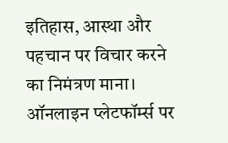इतिहास, आस्था और पहचान पर विचार करने का निमंत्रण माना। ऑनलाइन प्लेटफॉर्म्स पर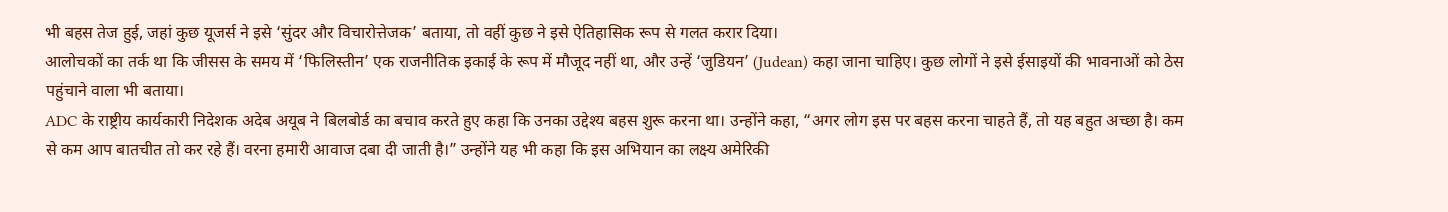भी बहस तेज हुई, जहां कुछ यूजर्स ने इसे ‘सुंदर और विचारोत्तेजक’ बताया, तो वहीं कुछ ने इसे ऐतिहासिक रूप से गलत करार दिया।
आलोचकों का तर्क था कि जीसस के समय में ‘फिलिस्तीन’ एक राजनीतिक इकाई के रूप में मौजूद नहीं था, और उन्हें ‘जुडियन’ (Judean) कहा जाना चाहिए। कुछ लोगों ने इसे ईसाइयों की भावनाओं को ठेस पहुंचाने वाला भी बताया।
ADC के राष्ट्रीय कार्यकारी निदेशक अदेब अयूब ने बिलबोर्ड का बचाव करते हुए कहा कि उनका उद्देश्य बहस शुरू करना था। उन्होंने कहा, “अगर लोग इस पर बहस करना चाहते हैं, तो यह बहुत अच्छा है। कम से कम आप बातचीत तो कर रहे हैं। वरना हमारी आवाज दबा दी जाती है।” उन्होंने यह भी कहा कि इस अभियान का लक्ष्य अमेरिकी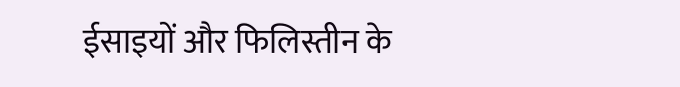ईसाइयों और फिलिस्तीन के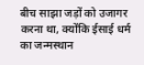बीच साझा जड़ों को उजागर करना था, क्योंकि ईसाई धर्म का जन्मस्थान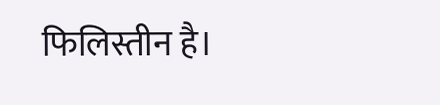फिलिस्तीन है।